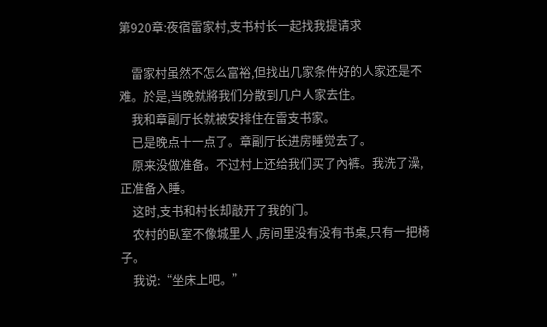第920章:夜宿雷家村,支书村长一起找我提请求

    雷家村虽然不怎么富裕,但找出几家条件好的人家还是不难。於是,当晚就將我们分散到几户人家去住。
    我和章副厅长就被安排住在雷支书家。
    已是晚点十一点了。章副厅长进房睡觉去了。
    原来没做准备。不过村上还给我们买了內裤。我洗了澡,正准备入睡。
    这时,支书和村长却敲开了我的门。
    农村的臥室不像城里人 ,房间里没有没有书桌,只有一把椅子。
    我说:“坐床上吧。”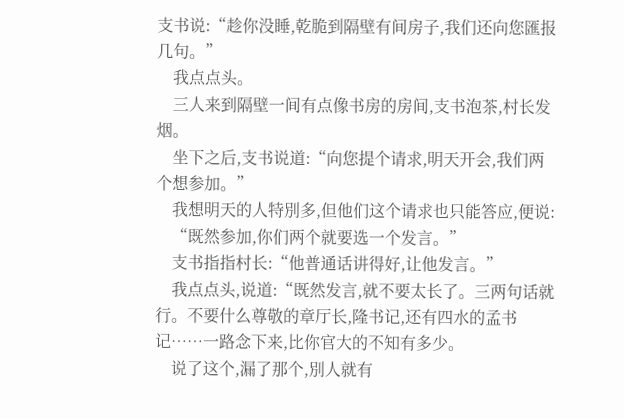支书说:“趁你没睡,乾脆到隔壁有间房子,我们还向您匯报几句。”
    我点点头。
    三人来到隔壁一间有点像书房的房间,支书泡茶,村长发烟。
    坐下之后,支书说道:“向您提个请求,明天开会,我们两个想参加。”
    我想明天的人特別多,但他们这个请求也只能答应,便说:
    “既然参加,你们两个就要选一个发言。”
    支书指指村长:“他普通话讲得好,让他发言。”
    我点点头,说道:“既然发言,就不要太长了。三两句话就行。不要什么尊敬的章厅长,隆书记,还有四水的孟书记……一路念下来,比你官大的不知有多少。
    说了这个,漏了那个,別人就有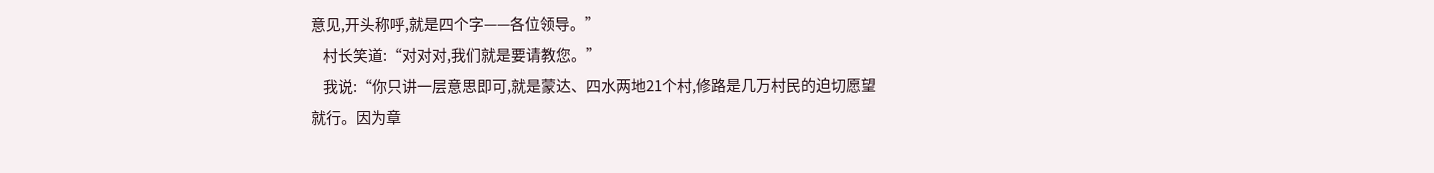意见,开头称呼,就是四个字——各位领导。”
    村长笑道:“对对对,我们就是要请教您。”
    我说:“你只讲一层意思即可,就是蒙达、四水两地21个村,修路是几万村民的迫切愿望就行。因为章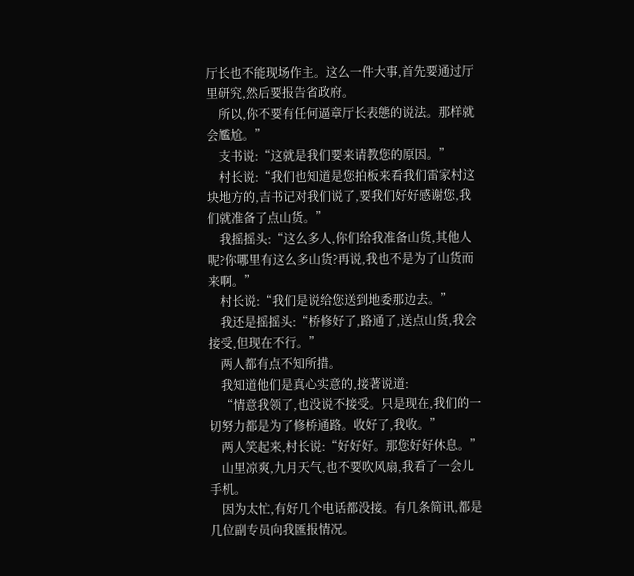厅长也不能现场作主。这么一件大事,首先要通过厅里研究,然后要报告省政府。
    所以,你不要有任何逼章厅长表態的说法。那样就会尷尬。”
    支书说:“这就是我们要来请教您的原因。”
    村长说:“我们也知道是您拍板来看我们雷家村这块地方的,吉书记对我们说了,要我们好好感谢您,我们就准备了点山货。”
    我摇摇头:“这么多人,你们给我准备山货,其他人呢?你哪里有这么多山货?再说,我也不是为了山货而来啊。”
    村长说:“我们是说给您送到地委那边去。”
    我还是摇摇头:“桥修好了,路通了,送点山货,我会接受,但现在不行。”
    两人都有点不知所措。
    我知道他们是真心实意的,接著说道:
    “情意我领了,也没说不接受。只是现在,我们的一切努力都是为了修桥通路。收好了,我收。”
    两人笑起来,村长说:“好好好。那您好好休息。”
    山里凉爽,九月天气,也不要吹风扇,我看了一会儿手机。
    因为太忙,有好几个电话都没接。有几条简讯,都是几位副专员向我匯报情况。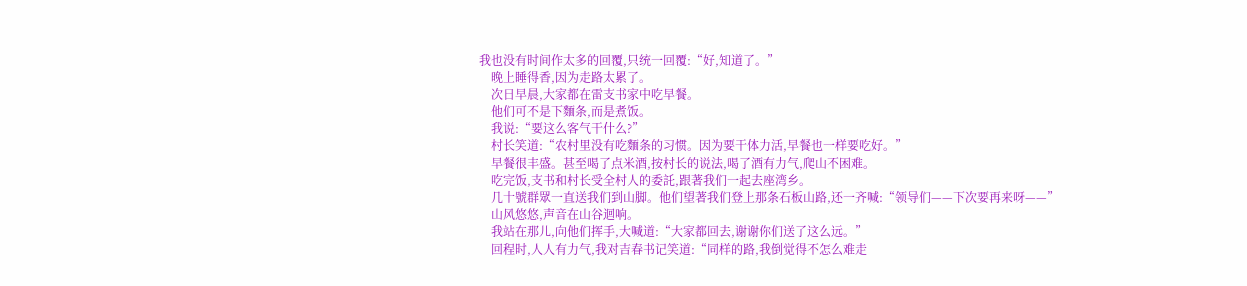我也没有时间作太多的回覆,只统一回覆:“好,知道了。”
    晚上睡得香,因为走路太累了。
    次日早晨,大家都在雷支书家中吃早餐。
    他们可不是下麵条,而是煮饭。
    我说:“要这么客气干什么?”
    村长笑道:“农村里没有吃麵条的习惯。因为要干体力活,早餐也一样要吃好。”
    早餐很丰盛。甚至喝了点米酒,按村长的说法,喝了酒有力气,爬山不困难。
    吃完饭,支书和村长受全村人的委託,跟著我们一起去座湾乡。
    几十號群眾一直送我们到山脚。他们望著我们登上那条石板山路,还一齐喊:“领导们——下次要再来呀——”
    山风悠悠,声音在山谷迴响。
    我站在那儿,向他们挥手,大喊道:“大家都回去,谢谢你们送了这么远。”
    回程时,人人有力气,我对吉春书记笑道:“同样的路,我倒觉得不怎么难走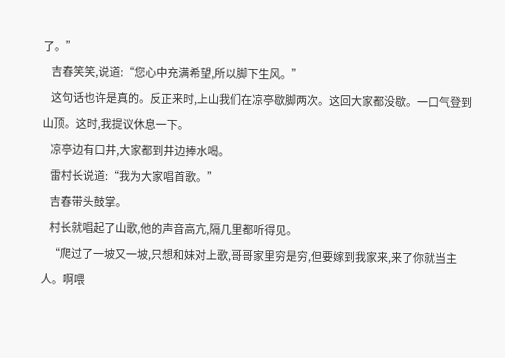了。”
    吉春笑笑,说道:“您心中充满希望,所以脚下生风。”
    这句话也许是真的。反正来时,上山我们在凉亭歇脚两次。这回大家都没歇。一口气登到山顶。这时,我提议休息一下。
    凉亭边有口井,大家都到井边捧水喝。
    雷村长说道:“我为大家唱首歌。”
    吉春带头鼓掌。
    村长就唱起了山歌,他的声音高亢,隔几里都听得见。
    “爬过了一坡又一坡,只想和妹对上歌,哥哥家里穷是穷,但要嫁到我家来,来了你就当主人。啊喂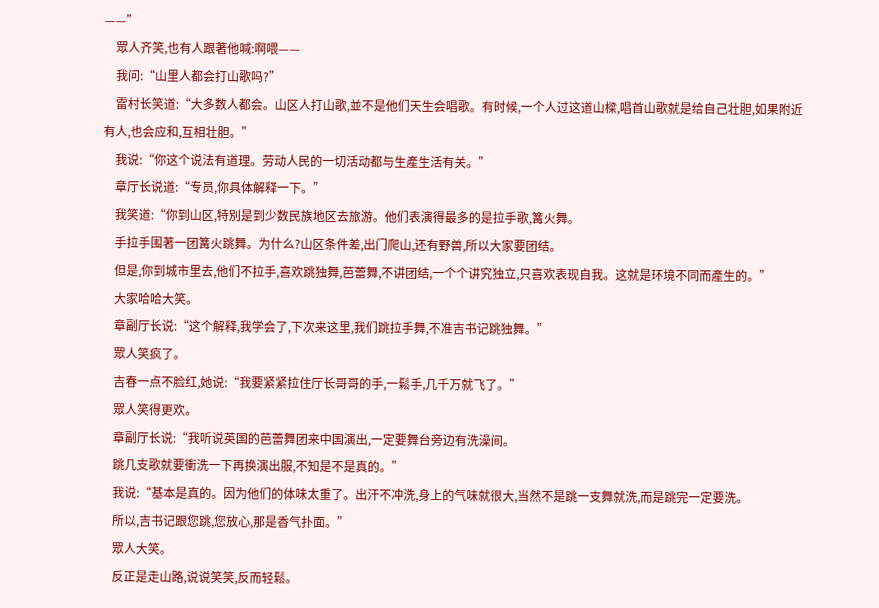——”
    眾人齐笑,也有人跟著他喊:啊喂——
    我问:“山里人都会打山歌吗?”
    雷村长笑道:“大多数人都会。山区人打山歌,並不是他们天生会唱歌。有时候,一个人过这道山樑,唱首山歌就是给自己壮胆,如果附近有人,也会应和,互相壮胆。”
    我说:“你这个说法有道理。劳动人民的一切活动都与生產生活有关。”
    章厅长说道:“专员,你具体解释一下。”
    我笑道:“你到山区,特別是到少数民族地区去旅游。他们表演得最多的是拉手歌,篝火舞。
    手拉手围著一团篝火跳舞。为什么?山区条件差,出门爬山,还有野兽,所以大家要团结。
    但是,你到城市里去,他们不拉手,喜欢跳独舞,芭蕾舞,不讲团结,一个个讲究独立,只喜欢表现自我。这就是环境不同而產生的。”
    大家哈哈大笑。
    章副厅长说:“这个解释,我学会了,下次来这里,我们跳拉手舞,不准吉书记跳独舞。”
    眾人笑疯了。
    吉春一点不脸红,她说:“我要紧紧拉住厅长哥哥的手,一鬆手,几千万就飞了。”
    眾人笑得更欢。
    章副厅长说:“我听说英国的芭蕾舞团来中国演出,一定要舞台旁边有洗澡间。
    跳几支歌就要衝洗一下再换演出服,不知是不是真的。”
    我说:“基本是真的。因为他们的体味太重了。出汗不冲洗,身上的气味就很大,当然不是跳一支舞就洗,而是跳完一定要洗。
    所以,吉书记跟您跳,您放心,那是香气扑面。”
    眾人大笑。
    反正是走山路,说说笑笑,反而轻鬆。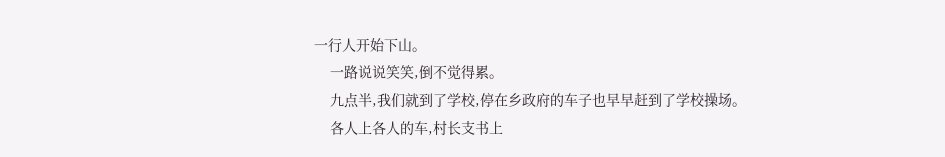一行人开始下山。
    一路说说笑笑,倒不觉得累。
    九点半,我们就到了学校,停在乡政府的车子也早早赶到了学校操场。
    各人上各人的车,村长支书上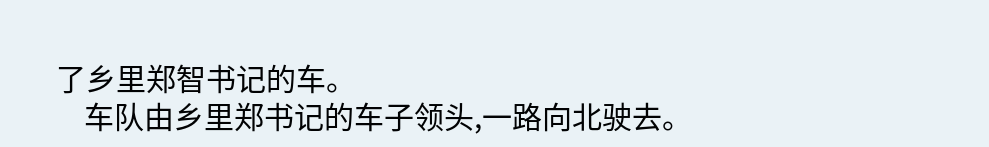了乡里郑智书记的车。
    车队由乡里郑书记的车子领头,一路向北驶去。